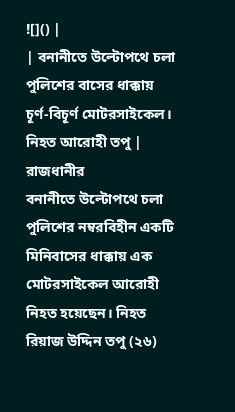![]() |
| বনানীতে উল্টোপথে চলা পুলিশের বাসের ধাক্কায় চূর্ণ-বিচূর্ণ মোটরসাইকেল। নিহত আরোহী তপু |
রাজধানীর
বনানীতে উল্টোপথে চলা পুলিশের নম্বরবিহীন একটি মিনিবাসের ধাক্কায় এক
মোটরসাইকেল আরোহী নিহত হয়েছেন। নিহত রিয়াজ উদ্দিন তপু (২৬)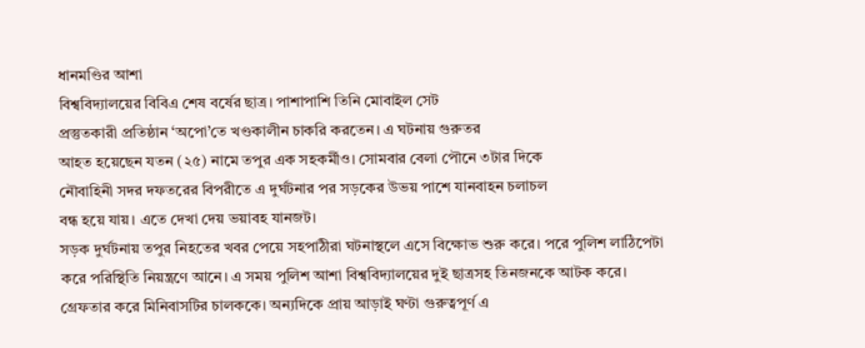ধানমণ্ডির আশা
বিশ্ববিদ্যালয়ের বিবিএ শেষ বর্ষের ছাত্র। পাশাপাশি তিনি মোবাইল সেট
প্রস্তুতকারী প্রতিষ্ঠান ‘অপো’তে খণ্ডকালীন চাকরি করতেন। এ ঘটনায় গুরুতর
আহত হয়েছেন যতন (২৫) নামে তপুর এক সহকর্মীও। সোমবার বেলা পৌনে ৩টার দিকে
নৌবাহিনী সদর দফতরের বিপরীতে এ দুর্ঘটনার পর সড়কের উভয় পাশে যানবাহন চলাচল
বন্ধ হয়ে যায়। এতে দেখা দেয় ভয়াবহ যানজট।
সড়ক দুর্ঘটনায় তপুর নিহতের খবর পেয়ে সহপাঠীরা ঘটনাস্থলে এসে বিক্ষোভ শুরু করে। পরে পুলিশ লাঠিপেটা করে পরিস্থিতি নিয়ন্ত্রণে আনে। এ সময় পুলিশ আশা বিশ্ববিদ্যালয়ের দুই ছাত্রসহ তিনজনকে আটক করে। গ্রেফতার করে মিনিবাসটির চালককে। অন্যদিকে প্রায় আড়াই ঘণ্টা গুরুত্বপূর্ণ এ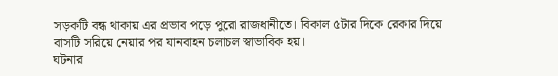সড়কটি বন্ধ থাকায় এর প্রভাব পড়ে পুরো রাজধানীতে। বিকাল ৫টার দিকে রেকার দিয়ে বাসটি সরিয়ে নেয়ার পর যানবাহন চলাচল স্বাভাবিক হয়।
ঘটনার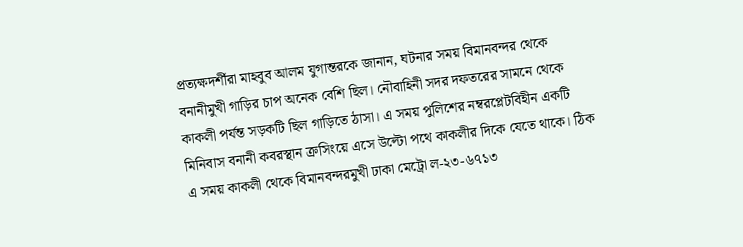প্রত্যক্ষদর্শীরা মাহবুব আলম যুগান্তরকে জানান, ঘটনার সময় বিমানবন্দর থেকে বনানীমুখী গাড়ির চাপ অনেক বেশি ছিল। নৌবাহিনী সদর দফতরের সামনে থেকে কাকলী পর্যন্ত সড়কটি ছিল গাড়িতে ঠাসা। এ সময় পুলিশের নম্বরপ্লেটবিহীন একটি মিনিবাস বনানী কবরস্থান ক্রসিংয়ে এসে উল্টো পথে কাকলীর দিকে যেতে থাকে। ঠিক এ সময় কাকলী থেকে বিমানবন্দরমুখী ঢাকা মেট্রো ল-২৩-৬৭১৩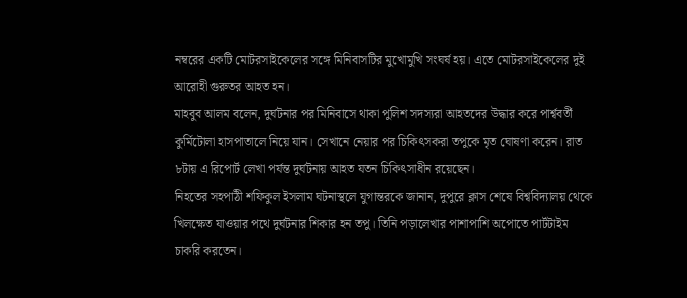নম্বরের একটি মোটরসাইকেলের সঙ্গে মিনিবাসটির মুখোমুখি সংঘর্ষ হয়। এতে মোটরসাইকেলের দুই আরোহী গুরুতর আহত হন।
মাহবুব আলম বলেন, দুর্ঘটনার পর মিনিবাসে থাকা পুলিশ সদস্যরা আহতদের উদ্ধার করে পার্শ্ববর্তী কুর্মিটোলা হাসপাতালে নিয়ে যান। সেখানে নেয়ার পর চিকিৎসকরা তপুকে মৃত ঘোষণা করেন। রাত ৮টায় এ রিপোর্ট লেখা পর্যন্ত দুর্ঘটনায় আহত যতন চিকিৎসাধীন রয়েছেন।
নিহতের সহপাঠী শফিকুল ইসলাম ঘটনাস্থলে যুগান্তরকে জানান, দুপুরে ক্লাস শেষে বিশ্ববিদ্যালয় থেকে খিলক্ষেত যাওয়ার পথে দুর্ঘটনার শিকার হন তপু। তিনি পড়ালেখার পাশাপাশি অপোতে পার্টটাইম চাকরি করতেন।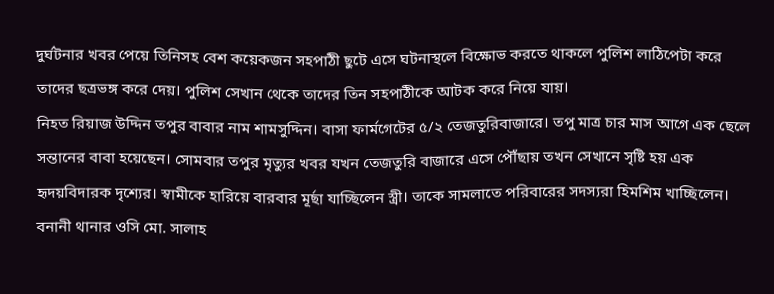দুর্ঘটনার খবর পেয়ে তিনিসহ বেশ কয়েকজন সহপাঠী ছুটে এসে ঘটনাস্থলে বিক্ষোভ করতে থাকলে পুলিশ লাঠিপেটা করে তাদের ছত্রভঙ্গ করে দেয়। পুলিশ সেখান থেকে তাদের তিন সহপাঠীকে আটক করে নিয়ে যায়।
নিহত রিয়াজ উদ্দিন তপুর বাবার নাম শামসুদ্দিন। বাসা ফার্মগেটের ৫/২ তেজতুরিবাজারে। তপু মাত্র চার মাস আগে এক ছেলে সন্তানের বাবা হয়েছেন। সোমবার তপুর মৃত্যুর খবর যখন তেজতুরি বাজারে এসে পৌঁছায় তখন সেখানে সৃষ্টি হয় এক হৃদয়বিদারক দৃশ্যের। স্বামীকে হারিয়ে বারবার মূর্ছা যাচ্ছিলেন স্ত্রী। তাকে সামলাতে পরিবারের সদস্যরা হিমশিম খাচ্ছিলেন।
বনানী থানার ওসি মো. সালাহ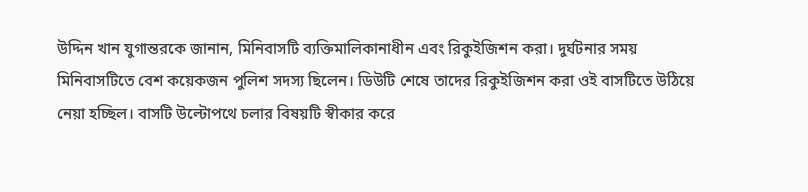উদ্দিন খান যুগান্তরকে জানান, মিনিবাসটি ব্যক্তিমালিকানাধীন এবং রিকুইজিশন করা। দুর্ঘটনার সময় মিনিবাসটিতে বেশ কয়েকজন পুলিশ সদস্য ছিলেন। ডিউটি শেষে তাদের রিকুইজিশন করা ওই বাসটিতে উঠিয়ে নেয়া হচ্ছিল। বাসটি উল্টোপথে চলার বিষয়টি স্বীকার করে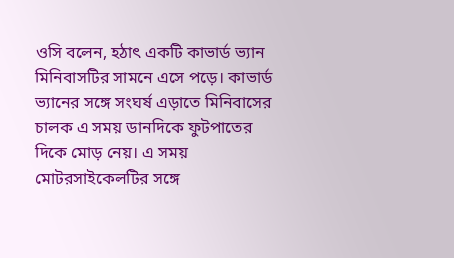ওসি বলেন, হঠাৎ একটি কাভার্ড ভ্যান মিনিবাসটির সামনে এসে পড়ে। কাভার্ড ভ্যানের সঙ্গে সংঘর্ষ এড়াতে মিনিবাসের চালক এ সময় ডানদিকে ফুটপাতের দিকে মোড় নেয়। এ সময় মোটরসাইকেলটির সঙ্গে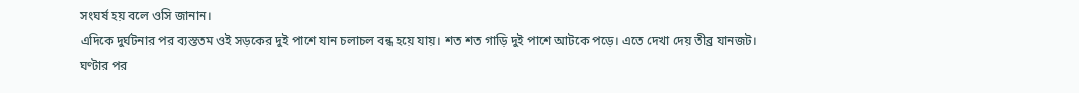সংঘর্ষ হয় বলে ওসি জানান।
এদিকে দুর্ঘটনার পর ব্যস্ততম ওই সড়কের দুই পাশে যান চলাচল বন্ধ হয়ে যায়। শত শত গাড়ি দুই পাশে আটকে পড়ে। এতে দেখা দেয় তীব্র যানজট। ঘণ্টার পর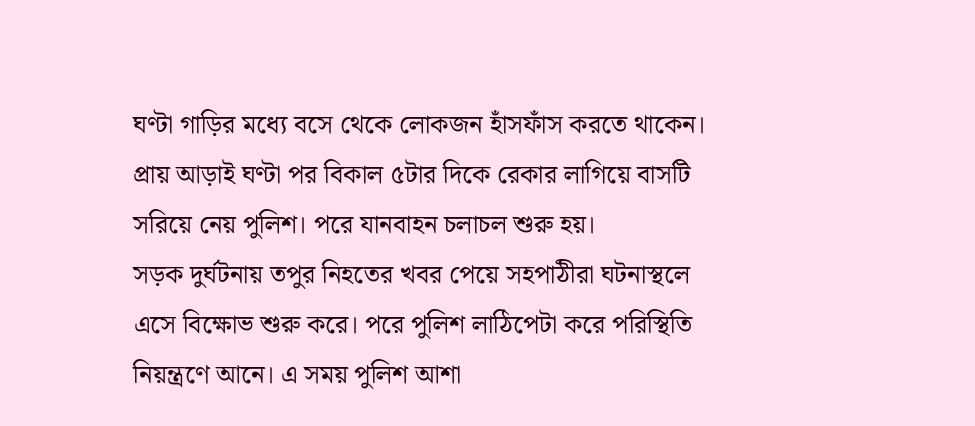ঘণ্টা গাড়ির মধ্যে বসে থেকে লোকজন হাঁসফাঁস করতে থাকেন। প্রায় আড়াই ঘণ্টা পর বিকাল ৫টার দিকে রেকার লাগিয়ে বাসটি সরিয়ে নেয় পুলিশ। পরে যানবাহন চলাচল শুরু হয়।
সড়ক দুর্ঘটনায় তপুর নিহতের খবর পেয়ে সহপাঠীরা ঘটনাস্থলে এসে বিক্ষোভ শুরু করে। পরে পুলিশ লাঠিপেটা করে পরিস্থিতি নিয়ন্ত্রণে আনে। এ সময় পুলিশ আশা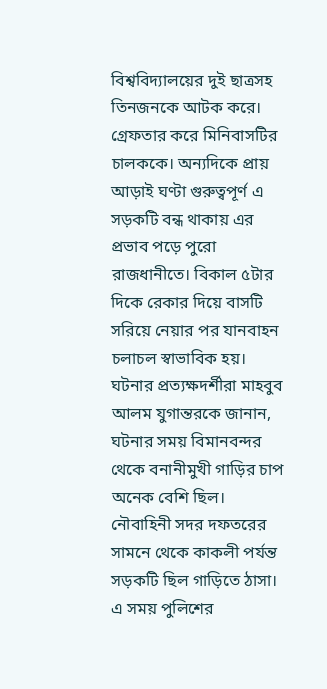বিশ্ববিদ্যালয়ের দুই ছাত্রসহ তিনজনকে আটক করে। গ্রেফতার করে মিনিবাসটির চালককে। অন্যদিকে প্রায় আড়াই ঘণ্টা গুরুত্বপূর্ণ এ সড়কটি বন্ধ থাকায় এর প্রভাব পড়ে পুরো রাজধানীতে। বিকাল ৫টার দিকে রেকার দিয়ে বাসটি সরিয়ে নেয়ার পর যানবাহন চলাচল স্বাভাবিক হয়।
ঘটনার প্রত্যক্ষদর্শীরা মাহবুব আলম যুগান্তরকে জানান, ঘটনার সময় বিমানবন্দর থেকে বনানীমুখী গাড়ির চাপ অনেক বেশি ছিল। নৌবাহিনী সদর দফতরের সামনে থেকে কাকলী পর্যন্ত সড়কটি ছিল গাড়িতে ঠাসা। এ সময় পুলিশের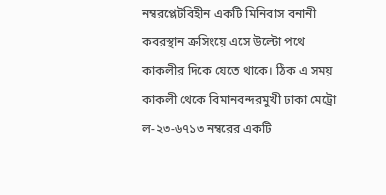নম্বরপ্লেটবিহীন একটি মিনিবাস বনানী কবরস্থান ক্রসিংয়ে এসে উল্টো পথে কাকলীর দিকে যেতে থাকে। ঠিক এ সময় কাকলী থেকে বিমানবন্দরমুখী ঢাকা মেট্রো ল-২৩-৬৭১৩ নম্বরের একটি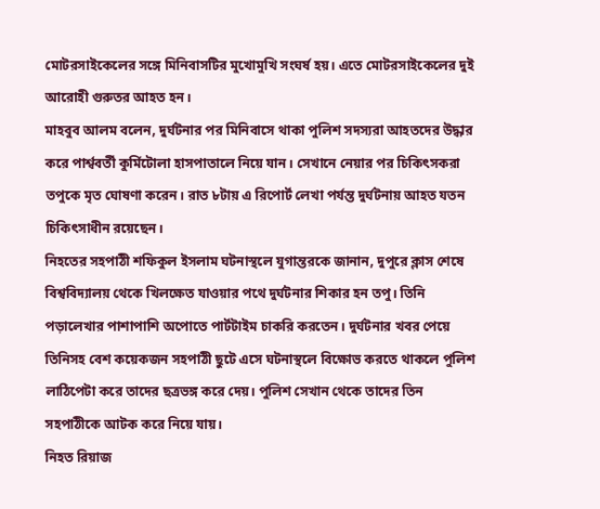মোটরসাইকেলের সঙ্গে মিনিবাসটির মুখোমুখি সংঘর্ষ হয়। এতে মোটরসাইকেলের দুই আরোহী গুরুতর আহত হন।
মাহবুব আলম বলেন, দুর্ঘটনার পর মিনিবাসে থাকা পুলিশ সদস্যরা আহতদের উদ্ধার করে পার্শ্ববর্তী কুর্মিটোলা হাসপাতালে নিয়ে যান। সেখানে নেয়ার পর চিকিৎসকরা তপুকে মৃত ঘোষণা করেন। রাত ৮টায় এ রিপোর্ট লেখা পর্যন্ত দুর্ঘটনায় আহত যতন চিকিৎসাধীন রয়েছেন।
নিহতের সহপাঠী শফিকুল ইসলাম ঘটনাস্থলে যুগান্তরকে জানান, দুপুরে ক্লাস শেষে বিশ্ববিদ্যালয় থেকে খিলক্ষেত যাওয়ার পথে দুর্ঘটনার শিকার হন তপু। তিনি পড়ালেখার পাশাপাশি অপোতে পার্টটাইম চাকরি করতেন। দুর্ঘটনার খবর পেয়ে তিনিসহ বেশ কয়েকজন সহপাঠী ছুটে এসে ঘটনাস্থলে বিক্ষোভ করতে থাকলে পুলিশ লাঠিপেটা করে তাদের ছত্রভঙ্গ করে দেয়। পুলিশ সেখান থেকে তাদের তিন সহপাঠীকে আটক করে নিয়ে যায়।
নিহত রিয়াজ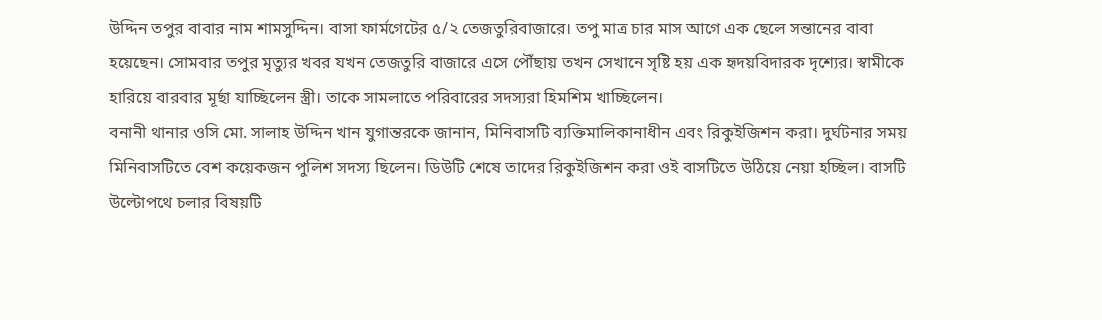উদ্দিন তপুর বাবার নাম শামসুদ্দিন। বাসা ফার্মগেটের ৫/২ তেজতুরিবাজারে। তপু মাত্র চার মাস আগে এক ছেলে সন্তানের বাবা হয়েছেন। সোমবার তপুর মৃত্যুর খবর যখন তেজতুরি বাজারে এসে পৌঁছায় তখন সেখানে সৃষ্টি হয় এক হৃদয়বিদারক দৃশ্যের। স্বামীকে হারিয়ে বারবার মূর্ছা যাচ্ছিলেন স্ত্রী। তাকে সামলাতে পরিবারের সদস্যরা হিমশিম খাচ্ছিলেন।
বনানী থানার ওসি মো. সালাহ উদ্দিন খান যুগান্তরকে জানান, মিনিবাসটি ব্যক্তিমালিকানাধীন এবং রিকুইজিশন করা। দুর্ঘটনার সময় মিনিবাসটিতে বেশ কয়েকজন পুলিশ সদস্য ছিলেন। ডিউটি শেষে তাদের রিকুইজিশন করা ওই বাসটিতে উঠিয়ে নেয়া হচ্ছিল। বাসটি উল্টোপথে চলার বিষয়টি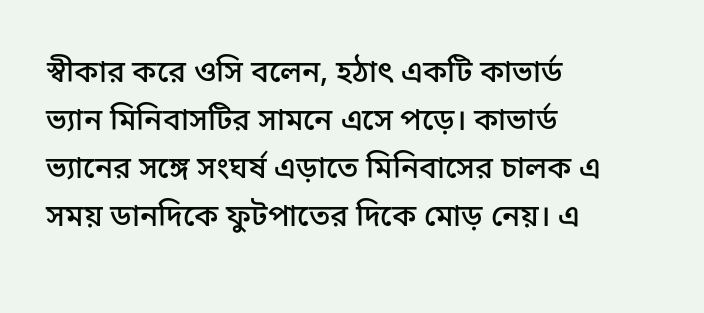স্বীকার করে ওসি বলেন, হঠাৎ একটি কাভার্ড ভ্যান মিনিবাসটির সামনে এসে পড়ে। কাভার্ড ভ্যানের সঙ্গে সংঘর্ষ এড়াতে মিনিবাসের চালক এ সময় ডানদিকে ফুটপাতের দিকে মোড় নেয়। এ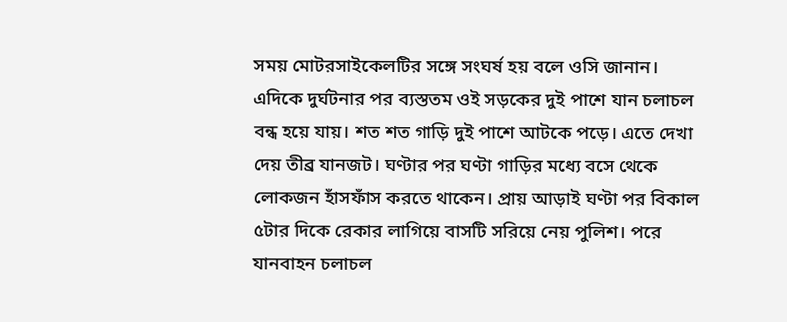সময় মোটরসাইকেলটির সঙ্গে সংঘর্ষ হয় বলে ওসি জানান।
এদিকে দুর্ঘটনার পর ব্যস্ততম ওই সড়কের দুই পাশে যান চলাচল বন্ধ হয়ে যায়। শত শত গাড়ি দুই পাশে আটকে পড়ে। এতে দেখা দেয় তীব্র যানজট। ঘণ্টার পর ঘণ্টা গাড়ির মধ্যে বসে থেকে লোকজন হাঁসফাঁস করতে থাকেন। প্রায় আড়াই ঘণ্টা পর বিকাল ৫টার দিকে রেকার লাগিয়ে বাসটি সরিয়ে নেয় পুলিশ। পরে যানবাহন চলাচল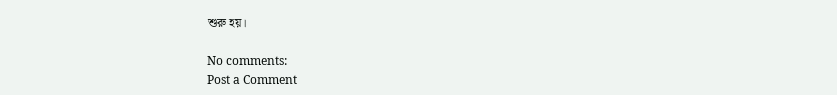শুরু হয়।

No comments:
Post a Comment